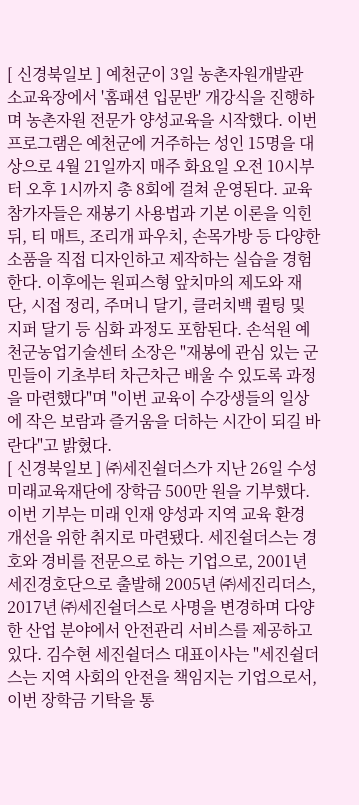[ 신경북일보 ] 예천군이 3일 농촌자원개발관 소교육장에서 '홈패션 입문반' 개강식을 진행하며 농촌자원 전문가 양성교육을 시작했다. 이번 프로그램은 예천군에 거주하는 성인 15명을 대상으로 4월 21일까지 매주 화요일 오전 10시부터 오후 1시까지 총 8회에 걸쳐 운영된다. 교육 참가자들은 재봉기 사용법과 기본 이론을 익힌 뒤, 티 매트, 조리개 파우치, 손목가방 등 다양한 소품을 직접 디자인하고 제작하는 실습을 경험한다. 이후에는 원피스형 앞치마의 제도와 재단, 시접 정리, 주머니 달기, 클러치백 퀼팅 및 지퍼 달기 등 심화 과정도 포함된다. 손석원 예천군농업기술센터 소장은 "재봉에 관심 있는 군민들이 기초부터 차근차근 배울 수 있도록 과정을 마련했다"며 "이번 교육이 수강생들의 일상에 작은 보람과 즐거움을 더하는 시간이 되길 바란다"고 밝혔다.
[ 신경북일보 ] ㈜세진쉴더스가 지난 26일 수성미래교육재단에 장학금 500만 원을 기부했다. 이번 기부는 미래 인재 양성과 지역 교육 환경 개선을 위한 취지로 마련됐다. 세진쉴더스는 경호와 경비를 전문으로 하는 기업으로, 2001년 세진경호단으로 출발해 2005년 ㈜세진리더스, 2017년 ㈜세진쉴더스로 사명을 변경하며 다양한 산업 분야에서 안전관리 서비스를 제공하고 있다. 김수현 세진쉴더스 대표이사는 "세진쉴더스는 지역 사회의 안전을 책임지는 기업으로서, 이번 장학금 기탁을 통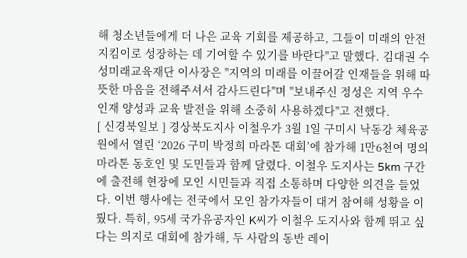해 청소년들에게 더 나은 교육 기회를 제공하고, 그들이 미래의 안전 지킴이로 성장하는 데 기여할 수 있기를 바란다"고 말했다. 김대권 수성미래교육재단 이사장은 "지역의 미래를 이끌어갈 인재들을 위해 따뜻한 마음을 전해주셔서 감사드린다"며 "보내주신 정성은 지역 우수 인재 양성과 교육 발전을 위해 소중히 사용하겠다"고 전했다.
[ 신경북일보 ] 경상북도지사 이철우가 3월 1일 구미시 낙동강 체육공원에서 열린 ‘2026 구미 박정희 마라톤 대회’에 참가해 1만6천여 명의 마라톤 동호인 및 도민들과 함께 달렸다. 이철우 도지사는 5km 구간에 출전해 현장에 모인 시민들과 직접 소통하며 다양한 의견을 들었다. 이번 행사에는 전국에서 모인 참가자들이 대거 참여해 성황을 이뤘다. 특히, 95세 국가유공자인 K씨가 이철우 도지사와 함께 뛰고 싶다는 의지로 대회에 참가해, 두 사람의 동반 레이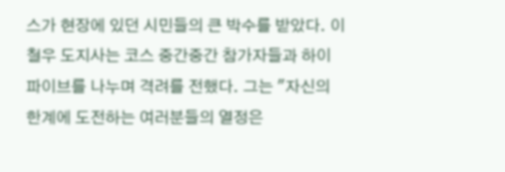스가 현장에 있던 시민들의 큰 박수를 받았다. 이철우 도지사는 코스 중간중간 참가자들과 하이파이브를 나누며 격려를 전했다. 그는 "자신의 한계에 도전하는 여러분들의 열정은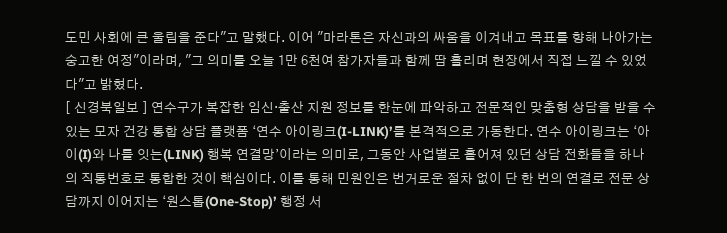도민 사회에 큰 울림을 준다"고 말했다. 이어 "마라톤은 자신과의 싸움을 이겨내고 목표를 향해 나아가는 숭고한 여정"이라며, "그 의미를 오늘 1만 6천여 참가자들과 함께 땀 흘리며 현장에서 직접 느낄 수 있었다"고 밝혔다.
[ 신경북일보 ] 연수구가 복잡한 임신·출산 지원 정보를 한눈에 파악하고 전문적인 맞춤형 상담을 받을 수 있는 모자 건강 통합 상담 플랫폼 ‘연수 아이링크(I-LINK)’를 본격적으로 가동한다. 연수 아이링크는 ‘아이(I)와 나를 잇는(LINK) 행복 연결망’이라는 의미로, 그동안 사업별로 흩어져 있던 상담 전화들을 하나의 직통번호로 통합한 것이 핵심이다. 이를 통해 민원인은 번거로운 절차 없이 단 한 번의 연결로 전문 상담까지 이어지는 ‘원스톱(One-Stop)’ 행정 서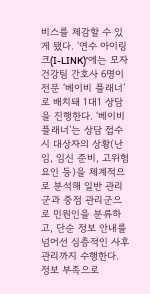비스를 체감할 수 있게 됐다. ‘연수 아이링크(I-LINK)’에는 모자건강팀 간호사 6명이 전문 ‘베이비 플래너’로 배치돼 1대1 상담을 진행한다. ‘베이비 플래너’는 상담 접수 시 대상자의 상황(난임, 임신 준비, 고위험 요인 등)을 체계적으로 분석해 일반 관리군과 중점 관리군으로 민원인을 분류하고, 단순 정보 안내를 넘어선 심층적인 사후 관리까지 수행한다. 정보 부족으로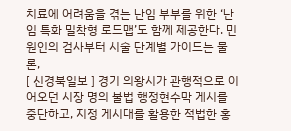치료에 어려움을 겪는 난임 부부를 위한 ‘난임 특화 밀착형 로드맵’도 함께 제공한다. 민원인의 검사부터 시술 단계별 가이드는 물론,
[ 신경북일보 ] 경기 의왕시가 관행적으로 이어오던 시장 명의 불법 행정현수막 게시를 중단하고, 지정 게시대를 활용한 적법한 홍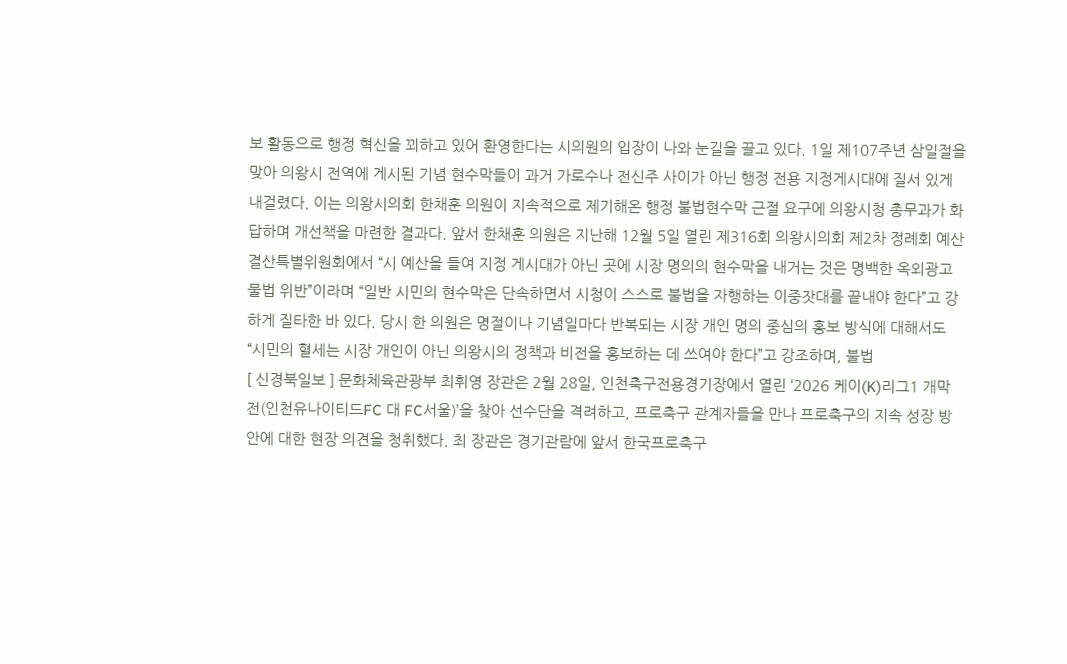보 활동으로 행정 혁신을 꾀하고 있어 환영한다는 시의원의 입장이 나와 눈길을 끌고 있다. 1일 제107주년 삼일절을 맞아 의왕시 전역에 게시된 기념 현수막들이 과거 가로수나 전신주 사이가 아닌 행정 전용 지정게시대에 질서 있게 내걸렸다. 이는 의왕시의회 한채훈 의원이 지속적으로 제기해온 행정 불법현수막 근절 요구에 의왕시청 총무과가 화답하며 개선책을 마련한 결과다. 앞서 한채훈 의원은 지난해 12월 5일 열린 제316회 의왕시의회 제2차 정례회 예산결산특별위원회에서 “시 예산을 들여 지정 게시대가 아닌 곳에 시장 명의의 현수막을 내거는 것은 명백한 옥외광고물법 위반”이라며 “일반 시민의 현수막은 단속하면서 시청이 스스로 불법을 자행하는 이중잣대를 끝내야 한다”고 강하게 질타한 바 있다. 당시 한 의원은 명절이나 기념일마다 반복되는 시장 개인 명의 중심의 홍보 방식에 대해서도 “시민의 혈세는 시장 개인이 아닌 의왕시의 정책과 비전을 홍보하는 데 쓰여야 한다”고 강조하며, 불법
[ 신경북일보 ] 문화체육관광부 최휘영 장관은 2월 28일, 인천축구전용경기장에서 열린 ‘2026 케이(K)리그1 개막전(인천유나이티드FC 대 FC서울)’을 찾아 선수단을 격려하고, 프로축구 관계자들을 만나 프로축구의 지속 성장 방안에 대한 현장 의견을 청취했다. 최 장관은 경기관람에 앞서 한국프로축구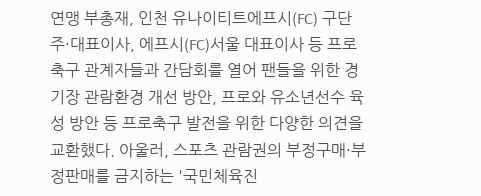연맹 부총재, 인천 유나이티트에프시(FC) 구단주·대표이사, 에프시(FC)서울 대표이사 등 프로축구 관계자들과 간담회를 열어 팬들을 위한 경기장 관람환경 개선 방안, 프로와 유소년선수 육성 방안 등 프로축구 발전을 위한 다양한 의견을 교환했다. 아울러, 스포츠 관람권의 부정구매·부정판매를 금지하는 '국민체육진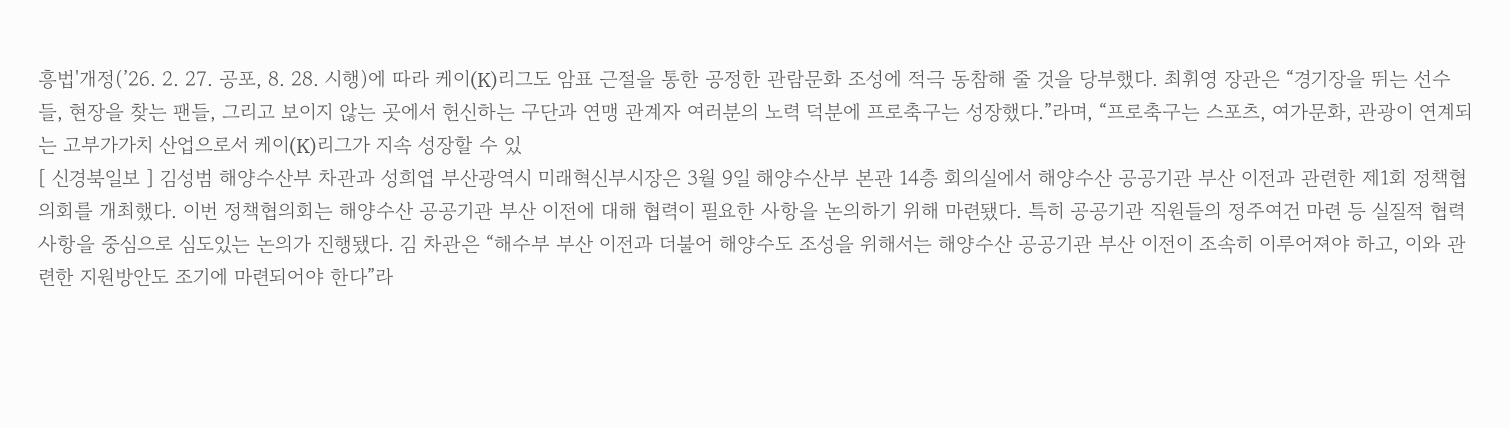흥법'개정(’26. 2. 27. 공포, 8. 28. 시행)에 따라 케이(K)리그도 암표 근절을 통한 공정한 관람문화 조성에 적극 동참해 줄 것을 당부했다. 최휘영 장관은 “경기장을 뛰는 선수들, 현장을 찾는 팬들, 그리고 보이지 않는 곳에서 헌신하는 구단과 연맹 관계자 여러분의 노력 덕분에 프로축구는 성장했다.”라며, “프로축구는 스포츠, 여가문화, 관광이 연계되는 고부가가치 산업으로서 케이(K)리그가 지속 성장할 수 있
[ 신경북일보 ] 김성범 해양수산부 차관과 성희엽 부산광역시 미래혁신부시장은 3월 9일 해양수산부 본관 14층 회의실에서 해양수산 공공기관 부산 이전과 관련한 제1회 정책협의회를 개최했다. 이번 정책협의회는 해양수산 공공기관 부산 이전에 대해 협력이 필요한 사항을 논의하기 위해 마련됐다. 특히 공공기관 직원들의 정주여건 마련 등 실질적 협력사항을 중심으로 심도있는 논의가 진행됐다. 김 차관은 “해수부 부산 이전과 더불어 해양수도 조성을 위해서는 해양수산 공공기관 부산 이전이 조속히 이루어져야 하고, 이와 관련한 지원방안도 조기에 마련되어야 한다”라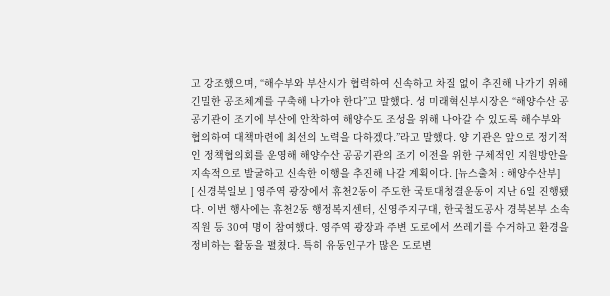고 강조했으며, “해수부와 부산시가 협력하여 신속하고 차질 없이 추진해 나가기 위해 긴밀한 공조체계를 구축해 나가야 한다”고 말했다. 성 미래혁신부시장은 “해양수산 공공기관이 조기에 부산에 안착하여 해양수도 조성을 위해 나아갈 수 있도록 해수부와 협의하여 대책마련에 최선의 노력을 다하겠다.”라고 말했다. 양 기관은 앞으로 정기적인 정책협의회를 운영해 해양수산 공공기관의 조기 이전을 위한 구체적인 지원방안을 지속적으로 발굴하고 신속한 이행을 추진해 나갈 계획이다. [뉴스출처 : 해양수산부]
[ 신경북일보 ] 영주역 광장에서 휴천2동이 주도한 국토대청결운동이 지난 6일 진행됐다. 이번 행사에는 휴천2동 행정복지센터, 신영주지구대, 한국철도공사 경북본부 소속 직원 등 30여 명이 참여했다. 영주역 광장과 주변 도로에서 쓰레기를 수거하고 환경을 정비하는 활동을 펼쳤다. 특히 유동인구가 많은 도로변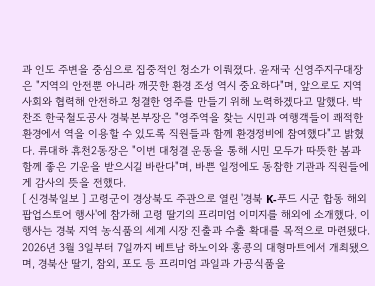과 인도 주변을 중심으로 집중적인 청소가 이뤄졌다. 윤재국 신영주지구대장은 "지역의 안전뿐 아니라 깨끗한 환경 조성 역시 중요하다"며, 앞으로도 지역사회와 협력해 안전하고 청결한 영주를 만들기 위해 노력하겠다고 말했다. 박찬조 한국철도공사 경북본부장은 "영주역을 찾는 시민과 여행객들이 쾌적한 환경에서 역을 이용할 수 있도록 직원들과 함께 환경정비에 참여했다"고 밝혔다. 류대하 휴천2동장은 "이번 대청결 운동을 통해 시민 모두가 따뜻한 봄과 함께 좋은 기운을 받으시길 바란다"며, 바쁜 일정에도 동참한 기관과 직원들에게 감사의 뜻을 전했다.
[ 신경북일보 ] 고령군이 경상북도 주관으로 열린 '경북 K-푸드 시군 합동 해외팝업스토어 행사'에 참가해 고령 딸기의 프리미엄 이미지를 해외에 소개했다. 이 행사는 경북 지역 농식품의 세계 시장 진출과 수출 확대를 목적으로 마련됐다. 2026년 3월 3일부터 7일까지 베트남 하노이와 홍콩의 대형마트에서 개최됐으며, 경북산 딸기, 참외, 포도 등 프리미엄 과일과 가공식품을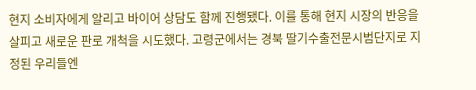현지 소비자에게 알리고 바이어 상담도 함께 진행됐다. 이를 통해 현지 시장의 반응을 살피고 새로운 판로 개척을 시도했다. 고령군에서는 경북 딸기수출전문시범단지로 지정된 우리들엔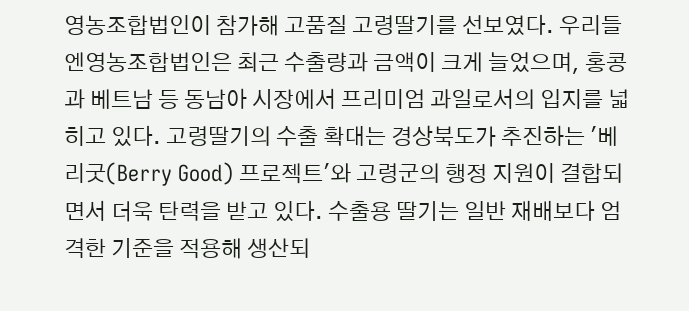영농조합법인이 참가해 고품질 고령딸기를 선보였다. 우리들엔영농조합법인은 최근 수출량과 금액이 크게 늘었으며, 홍콩과 베트남 등 동남아 시장에서 프리미엄 과일로서의 입지를 넓히고 있다. 고령딸기의 수출 확대는 경상북도가 추진하는 '베리굿(Berry Good) 프로젝트'와 고령군의 행정 지원이 결합되면서 더욱 탄력을 받고 있다. 수출용 딸기는 일반 재배보다 엄격한 기준을 적용해 생산되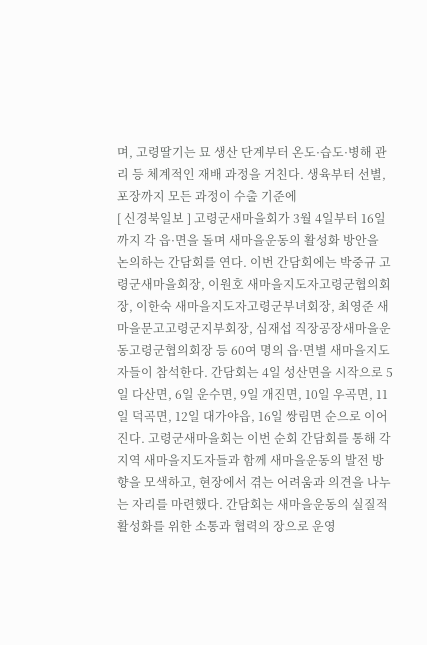며, 고령딸기는 묘 생산 단계부터 온도·습도·병해 관리 등 체계적인 재배 과정을 거친다. 생육부터 선별, 포장까지 모든 과정이 수출 기준에
[ 신경북일보 ] 고령군새마을회가 3월 4일부터 16일까지 각 읍·면을 돌며 새마을운동의 활성화 방안을 논의하는 간담회를 연다. 이번 간담회에는 박중규 고령군새마을회장, 이원호 새마을지도자고령군협의회장, 이한숙 새마을지도자고령군부녀회장, 최영준 새마을문고고령군지부회장, 심재섭 직장공장새마을운동고령군협의회장 등 60여 명의 읍·면별 새마을지도자들이 참석한다. 간담회는 4일 성산면을 시작으로 5일 다산면, 6일 운수면, 9일 개진면, 10일 우곡면, 11일 덕곡면, 12일 대가야읍, 16일 쌍림면 순으로 이어진다. 고령군새마을회는 이번 순회 간담회를 통해 각 지역 새마을지도자들과 함께 새마을운동의 발전 방향을 모색하고, 현장에서 겪는 어려움과 의견을 나누는 자리를 마련했다. 간담회는 새마을운동의 실질적 활성화를 위한 소통과 협력의 장으로 운영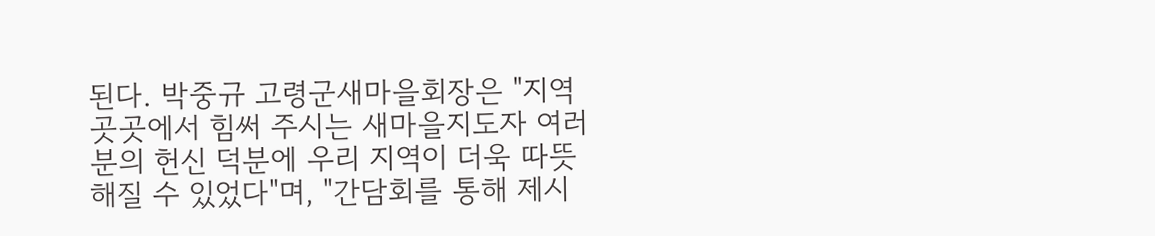된다. 박중규 고령군새마을회장은 "지역 곳곳에서 힘써 주시는 새마을지도자 여러분의 헌신 덕분에 우리 지역이 더욱 따뜻해질 수 있었다"며, "간담회를 통해 제시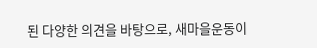된 다양한 의견을 바탕으로, 새마을운동이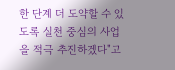한 단계 더 도약할 수 있도록 실천 중심의 사업을 적극 추진하겠다"고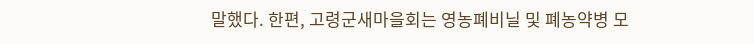말했다. 한편, 고령군새마을회는 영농폐비닐 및 폐농약병 모